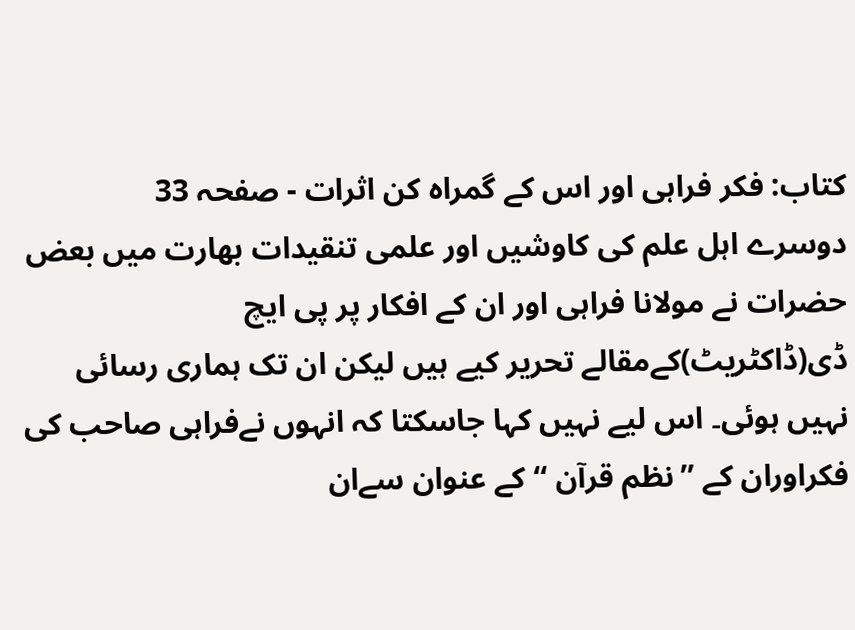کتاب: فکر فراہی اور اس کے گمراہ کن اثرات - صفحہ 33
دوسرے اہل علم کی کاوشیں اور علمی تنقیدات بھارت میں بعض حضرات نے مولانا فراہی اور ان کے افکار پر پی ایچ ڈی(ڈاکٹریٹ)کےمقالے تحریر کیے ہیں لیکن ان تک ہماری رسائی نہیں ہوئی۔ اس لیے نہیں کہا جاسکتا کہ انہوں نےفراہی صاحب کی فکراوران کے ’’نظم قرآن ‘‘کے عنوان سےان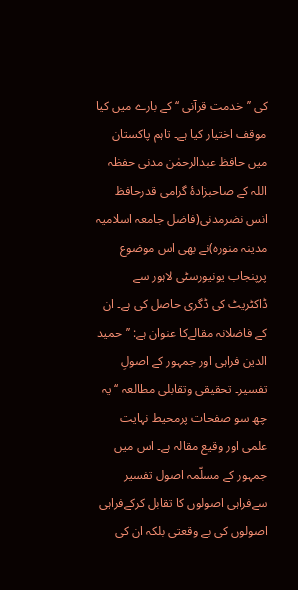کی ’’خدمت قرآنی ‘‘ کے بارے میں کیا موقف اختیار کیا ہے۔ تاہم پاکستان میں حافظ عبدالرحمٰن مدنی حفظہ اللہ کے صاحبزادۂ گرامی قدرحافظ انس نضرمدنی(فاضل جامعہ اسلامیہ مدینہ منورہ)نے بھی اس موضوع پرپنجاب یونیورسٹی لاہور سے ڈاکٹریٹ کی ڈگری حاصل کی ہے۔ ان کے فاضلانہ مقالےکا عنوان ہے: ’’حمید الدین فراہی اور جمہور کے اصولِ تفسیر۔ تحقیقی وتقابلی مطالعہ ‘‘ یہ چھ سو صفحات پرمحیط نہایت علمی اور وقیع مقالہ ہے۔ اس میں جمہور کے مسلّمہ اصول تفسیر سےفراہی اصولوں کا تقابل کرکےفراہی اصولوں کی بے وقعتی بلکہ ان کی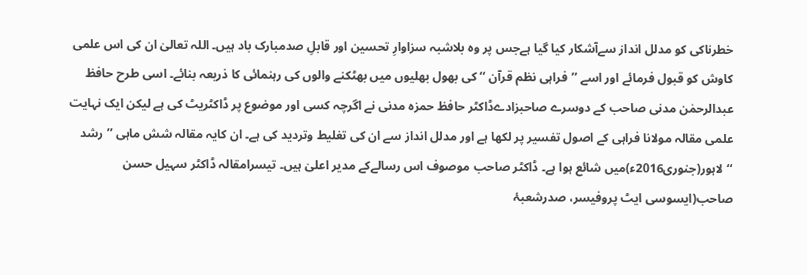خطرناکی کو مدلل انداز سےآشکار کیا گیا ہےجس پر وہ بلاشبہ سزاوارِ تحسین اور قابلِ صدمبارک باد ہیں۔ اللہ تعالیٰ ان کی اس علمی کاوش کو قبول فرمائے اور اسے ’’فراہی نظم قرآن ‘‘ کی بھول بھلیوں میں بھٹکنے والوں کی رہنمائی کا ذریعہ بنائے۔ اسی طرح حافظ عبدالرحمٰن مدنی صاحب کے دوسرے صاحبزادےڈاکٹر حافظ حمزہ مدنی نے اگرچہ کسی اور موضوع پر ڈاکٹریٹ کی ہے لیکن ایک نہایت علمی مقالہ مولانا فراہی کے اصول تفسیر پر لکھا ہے اور مدلل انداز سے ان کی تغلیط وتردید کی ہے۔ ان کایہ مقالہ شش ماہی ’’رشد ‘‘لاہور(جنوری2016ء)میں شائع ہوا ہے۔ ڈاکٹر صاحب موصوف اس رسالےکے مدیر اعلیٰ ہیں۔ تیسرامقالہ ڈاکٹر سہیل حسن صاحب(ایسوسی ایٹ پروفیسر، صدرشعبۂ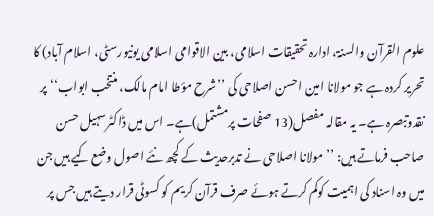علوم القرآن والسنۃ، ادارہ تحقیقات اسلامی، بین الاقوامی اسلامی یونیورسٹی، اسلام آباد) کا تحریر کردہ ہے جو مولانا امین احسن اصلاحی کی ’’شرح مؤطا امام مالک، منتخب ابواب‘‘پر نقدوتبصرہ ہے۔ یہ مقالہ مفصل(13 صفحات پرمشتمل)ہے۔ اس میں ڈاکٹرسہیل حسن صاحب فرماتے ہیں: ’’مولانا اصلاحی نے تدبرحدیث کے کچھ نئے اصول وضع کیے ہیں جن میں وہ اسناد کی اہمیت کوکم کرتے ہوئے صرف قرآن کریم کو کسوٹی قرار دیتے ہیں جس پر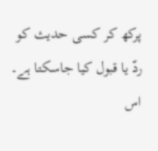پرکھ کر کسی حدیث کو ردّ یا قبول کیا جاسکتا ہے۔ اس